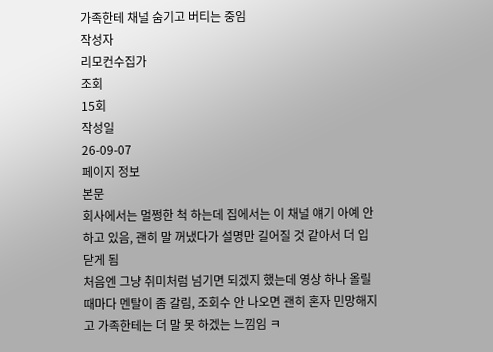가족한테 채널 숨기고 버티는 중임
작성자
리모컨수집가
조회
15회
작성일
26-09-07
페이지 정보
본문
회사에서는 멀쩡한 척 하는데 집에서는 이 채널 얘기 아예 안 하고 있음, 괜히 말 꺼냈다가 설명만 길어질 것 같아서 더 입 닫게 됨
처음엔 그냥 취미처럼 넘기면 되겠지 했는데 영상 하나 올릴 때마다 멘탈이 좀 갈림, 조회수 안 나오면 괜히 혼자 민망해지고 가족한테는 더 말 못 하겠는 느낌임 ㅋ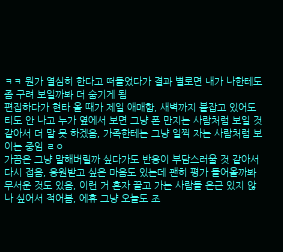ㅋㅋ 뭔가 열심히 한다고 떠들었다가 결과 별로면 내가 나한테도 좀 구려 보일까봐 더 숨기게 됨
편집하다가 현타 올 때가 제일 애매함, 새벽까지 붙잡고 있어도 티도 안 나고 누가 옆에서 보면 그냥 폰 만지는 사람처럼 보일 것 같아서 더 말 못 하겠음, 가족한테는 그냥 일찍 자는 사람처럼 보이는 중임 ㄹㅇ
가끔은 그냥 말해버릴까 싶다가도 반응이 부담스러울 것 같아서 다시 접음, 응원받고 싶은 마음도 있는데 괜히 평가 들어올까봐 무서운 것도 있음, 이런 거 혼자 끌고 가는 사람들 은근 있지 않나 싶어서 적어봄, 에휴 그냥 오늘도 조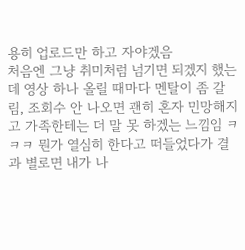용히 업로드만 하고 자야겠음
처음엔 그냥 취미처럼 넘기면 되겠지 했는데 영상 하나 올릴 때마다 멘탈이 좀 갈림, 조회수 안 나오면 괜히 혼자 민망해지고 가족한테는 더 말 못 하겠는 느낌임 ㅋㅋㅋ 뭔가 열심히 한다고 떠들었다가 결과 별로면 내가 나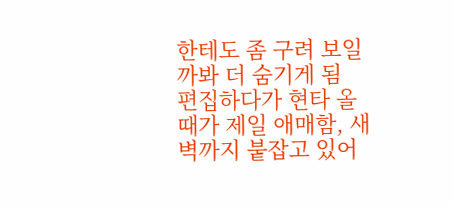한테도 좀 구려 보일까봐 더 숨기게 됨
편집하다가 현타 올 때가 제일 애매함, 새벽까지 붙잡고 있어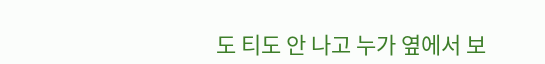도 티도 안 나고 누가 옆에서 보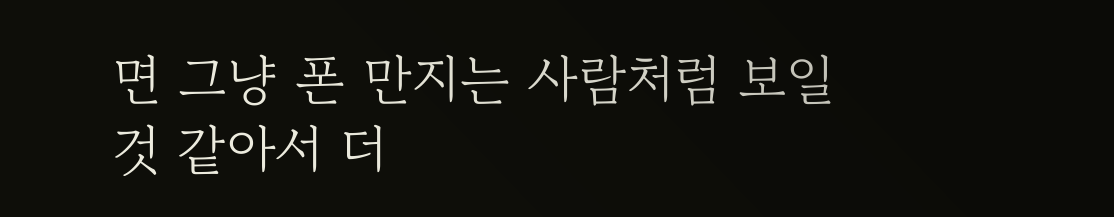면 그냥 폰 만지는 사람처럼 보일 것 같아서 더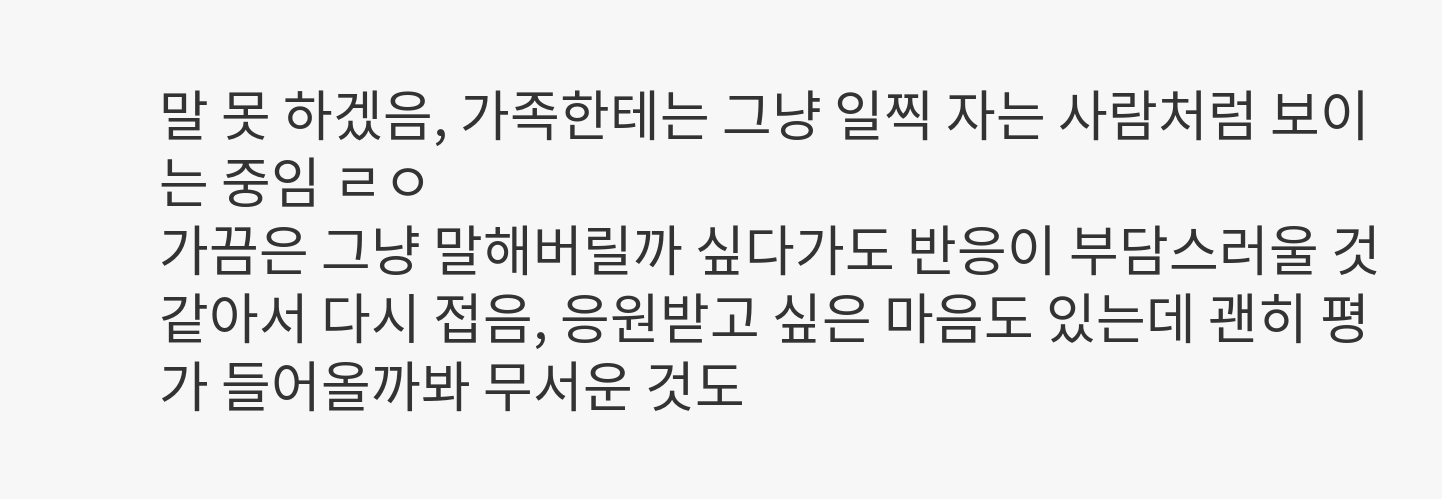말 못 하겠음, 가족한테는 그냥 일찍 자는 사람처럼 보이는 중임 ㄹㅇ
가끔은 그냥 말해버릴까 싶다가도 반응이 부담스러울 것 같아서 다시 접음, 응원받고 싶은 마음도 있는데 괜히 평가 들어올까봐 무서운 것도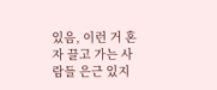있음, 이런 거 혼자 끌고 가는 사람들 은근 있지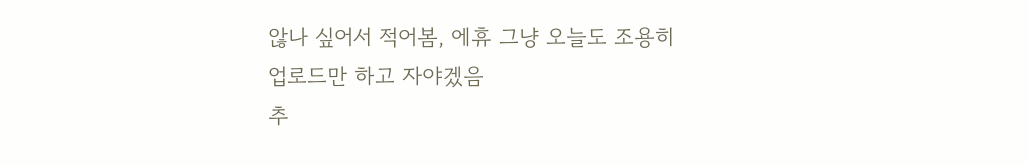않나 싶어서 적어봄, 에휴 그냥 오늘도 조용히 업로드만 하고 자야겠음
추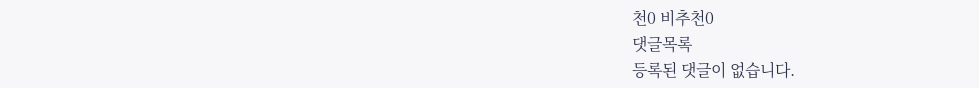천0 비추천0
댓글목록
등록된 댓글이 없습니다.